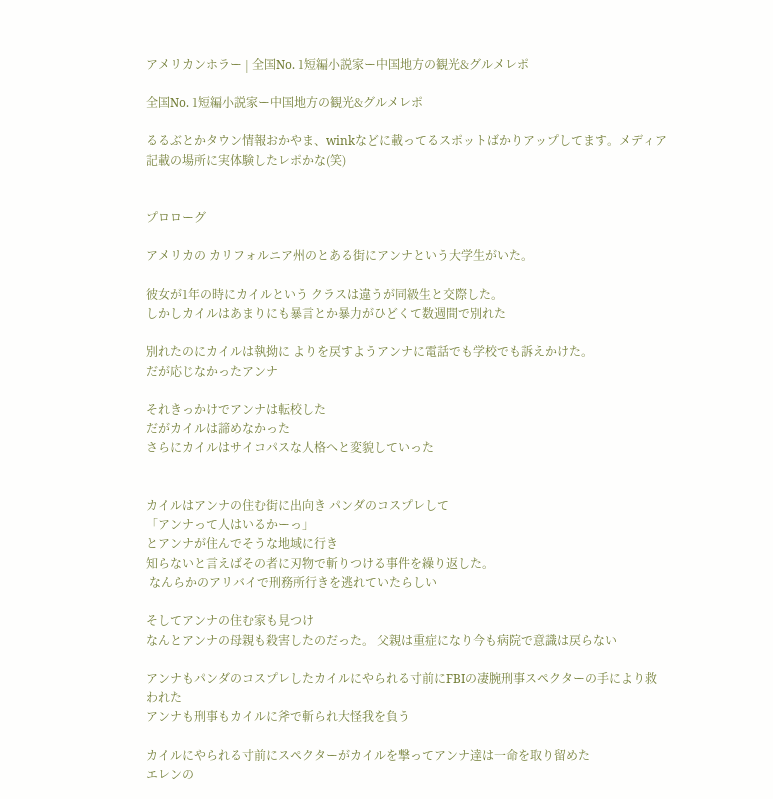アメリカンホラー | 全国No. 1短編小説家ー中国地方の観光&グルメレポ

全国No. 1短編小説家ー中国地方の観光&グルメレポ

るるぶとかタウン情報おかやま、winkなどに載ってるスポットばかりアップしてます。メディア記載の場所に実体験したレポかな(笑)


プロローグ

アメリカの カリフォルニア州のとある街にアンナという大学生がいた。

彼女が1年の時にカイルという クラスは違うが同級生と交際した。
しかしカイルはあまりにも暴言とか暴力がひどくて数週間で別れた

別れたのにカイルは執拗に よりを戻すようアンナに電話でも学校でも訴えかけた。
だが応じなかったアンナ

それきっかけでアンナは転校した
だがカイルは諦めなかった
さらにカイルはサイコパスな人格へと変貌していった


カイルはアンナの住む街に出向き パンダのコスプレして
「アンナって人はいるかーっ」
とアンナが住んでそうな地域に行き
知らないと言えばその者に刃物で斬りつける事件を繰り返した。
 なんらかのアリバイで刑務所行きを逃れていたらしい

そしてアンナの住む家も見つけ
なんとアンナの母親も殺害したのだった。 父親は重症になり今も病院で意識は戻らない

アンナもパンダのコスプレしたカイルにやられる寸前にFBIの凄腕刑事スペクターの手により救われた
アンナも刑事もカイルに斧で斬られ大怪我を負う

カイルにやられる寸前にスペクターがカイルを撃ってアンナ達は一命を取り留めた
エレンの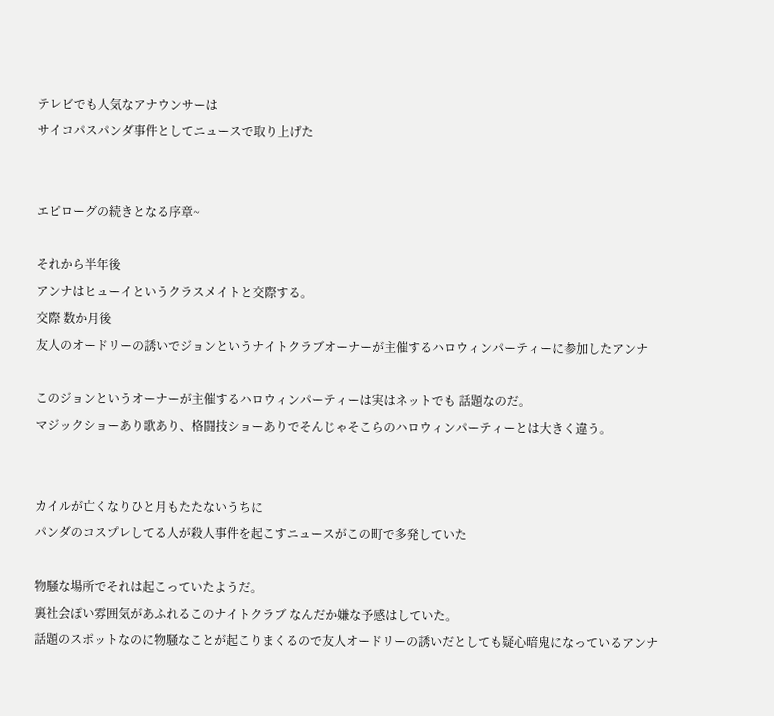テレビでも人気なアナウンサーは
サイコパスパンダ事件としてニュースで取り上げた


エピローグの続きとなる序章~

それから半年後
アンナはヒューイというクラスメイトと交際する。
交際 数か月後
友人のオードリーの誘いでジョンというナイトクラブオーナーが主催するハロウィンパーティーに参加したアンナ

このジョンというオーナーが主催するハロウィンパーティーは実はネットでも 話題なのだ。
マジックショーあり歌あり、格闘技ショーありでそんじゃそこらのハロウィンパーティーとは大きく違う。


カイルが亡くなりひと月もたたないうちに
パンダのコスプレしてる人が殺人事件を起こすニュースがこの町で多発していた

物騒な場所でそれは起こっていたようだ。
裏社会ぽい雰囲気があふれるこのナイトクラブ なんだか嫌な予感はしていた。
話題のスポットなのに物騒なことが起こりまくるので友人オードリーの誘いだとしても疑心暗鬼になっているアンナ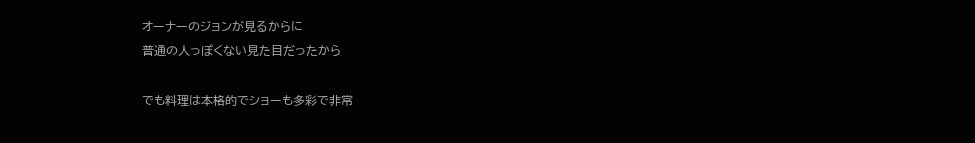オーナーのジョンが見るからに
普通の人っぽくない見た目だったから

でも料理は本格的でショーも多彩で非常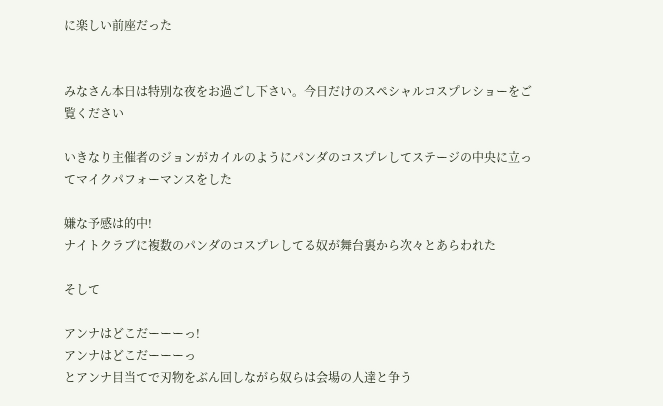に楽しい前座だった


みなさん本日は特別な夜をお過ごし下さい。今日だけのスペシャルコスプレショーをご覧ください

いきなり主催者のジョンがカイルのようにパンダのコスプレしてステージの中央に立ってマイクパフォーマンスをした

嫌な予感は的中!
ナイトクラブに複数のパンダのコスプレしてる奴が舞台裏から次々とあらわれた

そして

アンナはどこだーーーっ!
アンナはどこだーーーっ
とアンナ目当てで刃物をぶん回しながら奴らは会場の人達と争う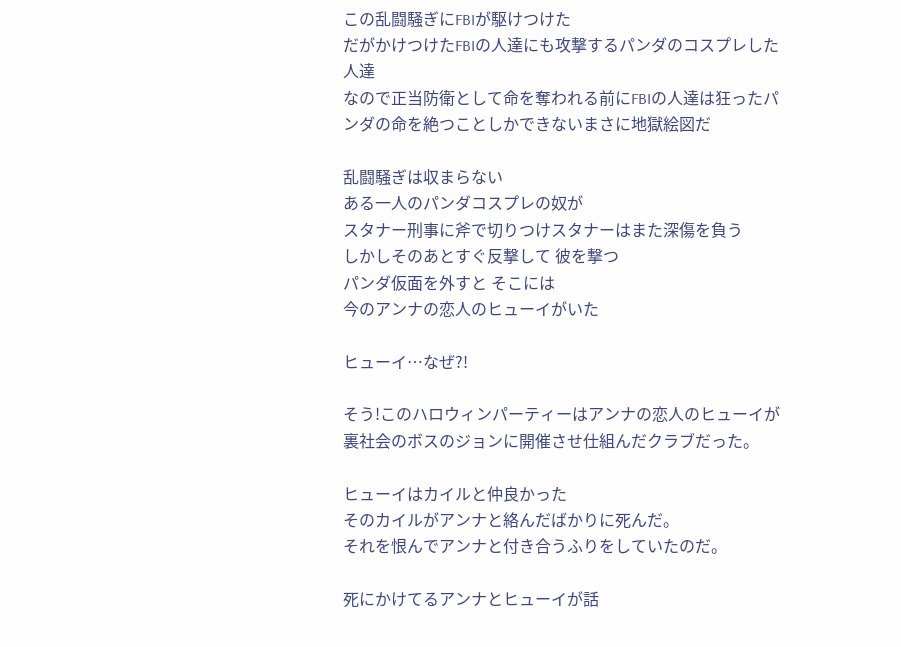この乱闘騒ぎにFBIが駆けつけた
だがかけつけたFBIの人達にも攻撃するパンダのコスプレした人達
なので正当防衛として命を奪われる前にFBIの人達は狂ったパンダの命を絶つことしかできないまさに地獄絵図だ

乱闘騒ぎは収まらない
ある一人のパンダコスプレの奴が
スタナー刑事に斧で切りつけスタナーはまた深傷を負う
しかしそのあとすぐ反撃して 彼を撃つ
パンダ仮面を外すと そこには
今のアンナの恋人のヒューイがいた

ヒューイ…なぜ?!

そう!このハロウィンパーティーはアンナの恋人のヒューイが裏社会のボスのジョンに開催させ仕組んだクラブだった。

ヒューイはカイルと仲良かった
そのカイルがアンナと絡んだばかりに死んだ。
それを恨んでアンナと付き合うふりをしていたのだ。

死にかけてるアンナとヒューイが話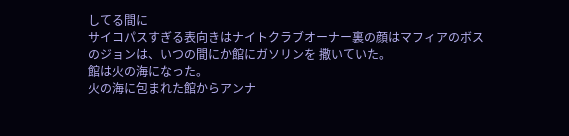してる間に
サイコパスすぎる表向きはナイトクラブオーナー裏の顔はマフィアのボスのジョンは、いつの間にか館にガソリンを 撒いていた。
館は火の海になった。
火の海に包まれた館からアンナ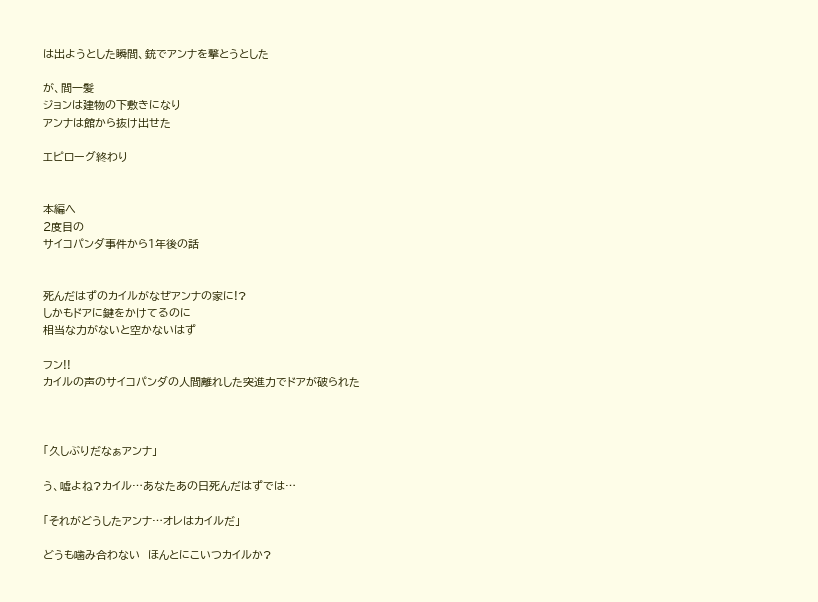は出ようとした瞬間、銃でアンナを撃とうとした

が、間一髪
ジョンは建物の下敷きになり
アンナは館から抜け出せた

エピローグ終わり


本編へ
2度目の
サイコパンダ事件から1年後の話


死んだはずのカイルがなぜアンナの家に!?
しかもドアに鍵をかけてるのに
相当な力がないと空かないはず

フン!!
カイルの声のサイコパンダの人間離れした突進力でドアが破られた



「久しぶりだなぁアンナ」

う、嘘よね?カイル…あなたあの日死んだはずでは…

「それがどうしたアンナ…オレはカイルだ」

どうも噛み合わない  ほんとにこいつカイルか?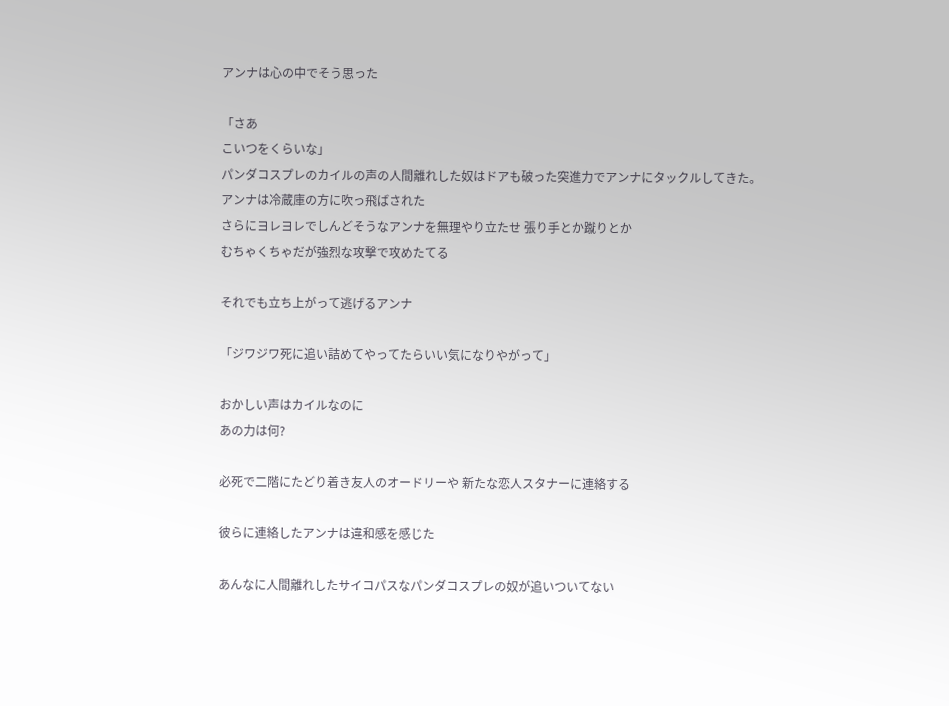アンナは心の中でそう思った

「さあ
こいつをくらいな」
パンダコスプレのカイルの声の人間離れした奴はドアも破った突進力でアンナにタックルしてきた。
アンナは冷蔵庫の方に吹っ飛ばされた
さらにヨレヨレでしんどそうなアンナを無理やり立たせ 張り手とか蹴りとか
むちゃくちゃだが強烈な攻撃で攻めたてる

それでも立ち上がって逃げるアンナ

「ジワジワ死に追い詰めてやってたらいい気になりやがって」

おかしい声はカイルなのに
あの力は何?

必死で二階にたどり着き友人のオードリーや 新たな恋人スタナーに連絡する

彼らに連絡したアンナは違和感を感じた

あんなに人間離れしたサイコパスなパンダコスプレの奴が追いついてない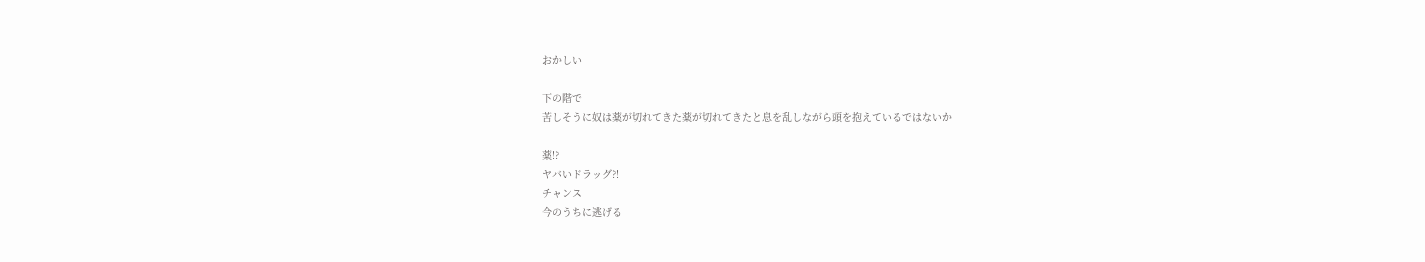おかしい

下の階で
苦しそうに奴は薬が切れてきた薬が切れてきたと息を乱しながら頭を抱えているではないか

薬!?
ヤバいドラッグ?!
チャンス
今のうちに逃げる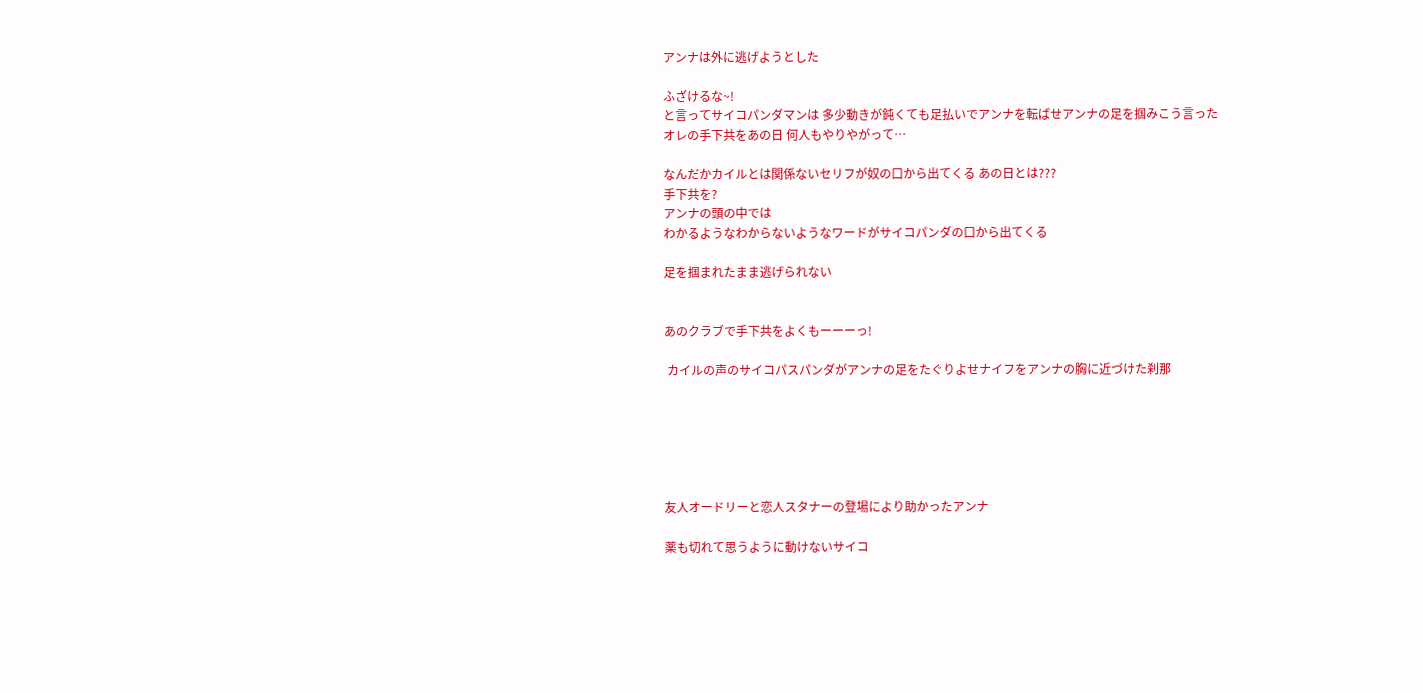アンナは外に逃げようとした

ふざけるな~!
と言ってサイコパンダマンは 多少動きが鈍くても足払いでアンナを転ばせアンナの足を掴みこう言った
オレの手下共をあの日 何人もやりやがって…

なんだかカイルとは関係ないセリフが奴の口から出てくる あの日とは???
手下共を?
アンナの頭の中では
わかるようなわからないようなワードがサイコパンダの口から出てくる

足を掴まれたまま逃げられない


あのクラブで手下共をよくもーーーっ!

 カイルの声のサイコパスパンダがアンナの足をたぐりよせナイフをアンナの胸に近づけた刹那






友人オードリーと恋人スタナーの登場により助かったアンナ

薬も切れて思うように動けないサイコ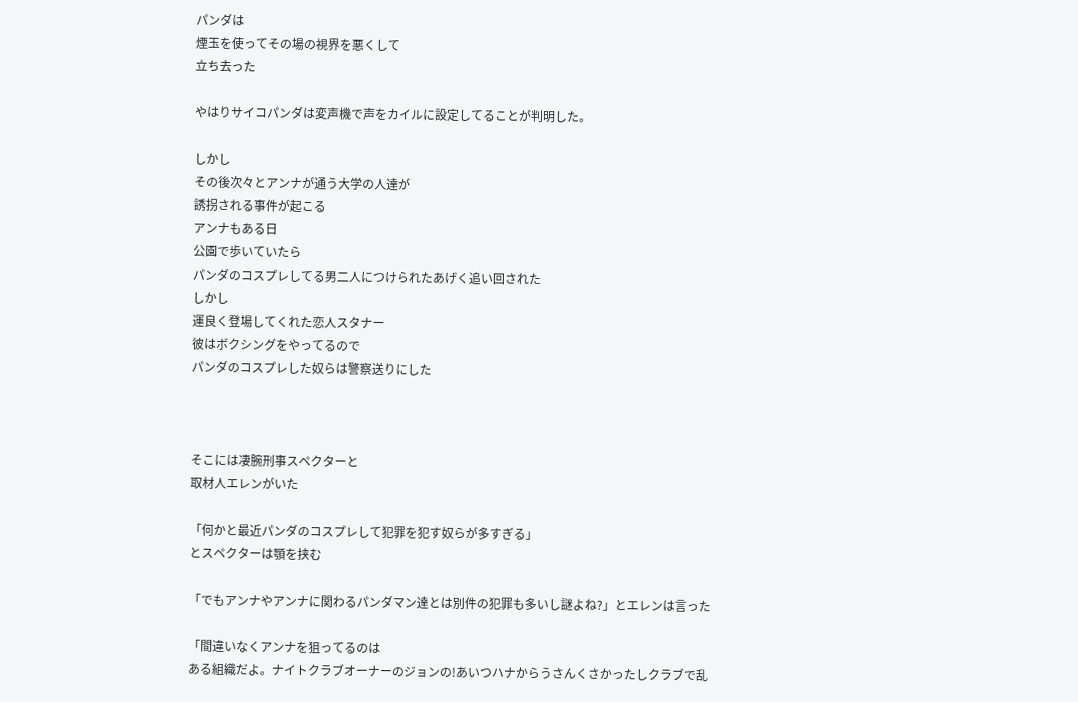パンダは
煙玉を使ってその場の視界を悪くして
立ち去った

やはりサイコパンダは変声機で声をカイルに設定してることが判明した。

しかし
その後次々とアンナが通う大学の人達が
誘拐される事件が起こる
アンナもある日
公園で歩いていたら
パンダのコスプレしてる男二人につけられたあげく追い回された
しかし
運良く登場してくれた恋人スタナー
彼はボクシングをやってるので
パンダのコスプレした奴らは警察送りにした



そこには凄腕刑事スペクターと
取材人エレンがいた

「何かと最近パンダのコスプレして犯罪を犯す奴らが多すぎる」
とスペクターは顎を挟む

「でもアンナやアンナに関わるパンダマン達とは別件の犯罪も多いし謎よね?」とエレンは言った

「間違いなくアンナを狙ってるのは
ある組織だよ。ナイトクラブオーナーのジョンの!あいつハナからうさんくさかったしクラブで乱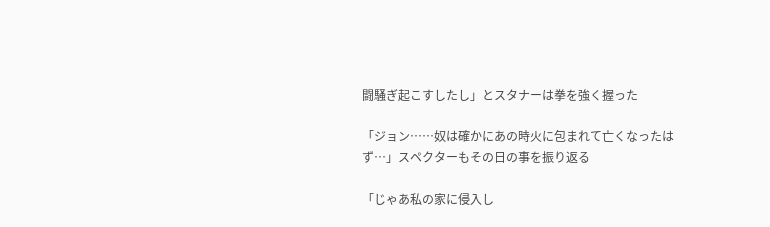闘騒ぎ起こすしたし」とスタナーは拳を強く握った

「ジョン……奴は確かにあの時火に包まれて亡くなったはず…」スペクターもその日の事を振り返る

「じゃあ私の家に侵入し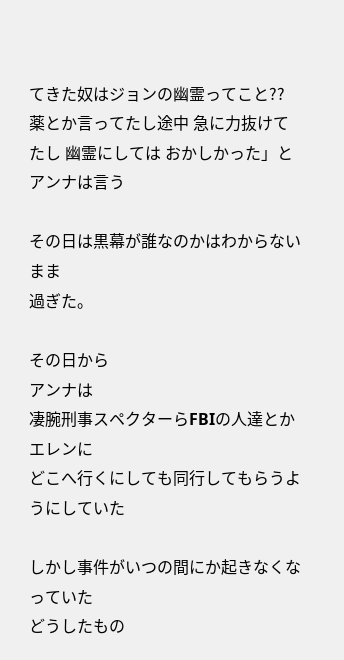てきた奴はジョンの幽霊ってこと??
薬とか言ってたし途中 急に力抜けてたし 幽霊にしては おかしかった」とアンナは言う

その日は黒幕が誰なのかはわからないまま
過ぎた。

その日から
アンナは
凄腕刑事スペクターらFBIの人達とかエレンに
どこへ行くにしても同行してもらうようにしていた

しかし事件がいつの間にか起きなくなっていた
どうしたもの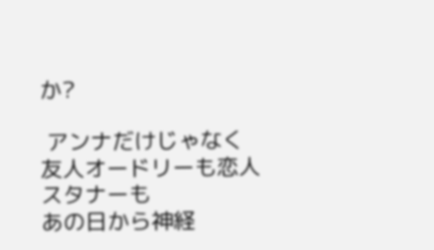か?

 アンナだけじゃなく友人オードリーも恋人スタナーも
あの日から神経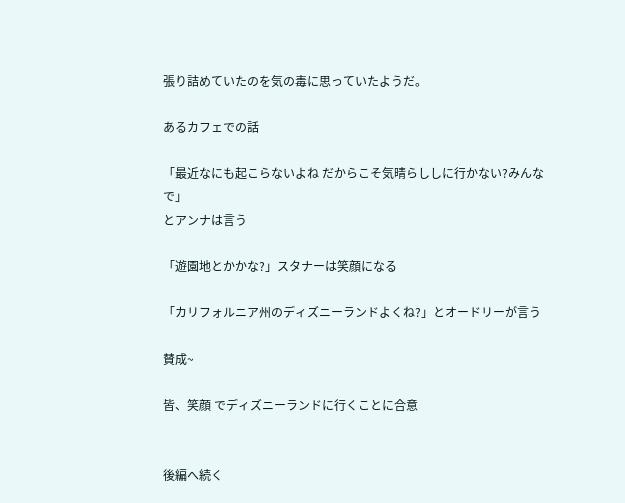張り詰めていたのを気の毒に思っていたようだ。

あるカフェでの話

「最近なにも起こらないよね だからこそ気晴らししに行かない?みんなで」
とアンナは言う

「遊園地とかかな?」スタナーは笑顔になる

「カリフォルニア州のディズニーランドよくね?」とオードリーが言う

賛成~

皆、笑顔 でディズニーランドに行くことに合意


後編へ続く